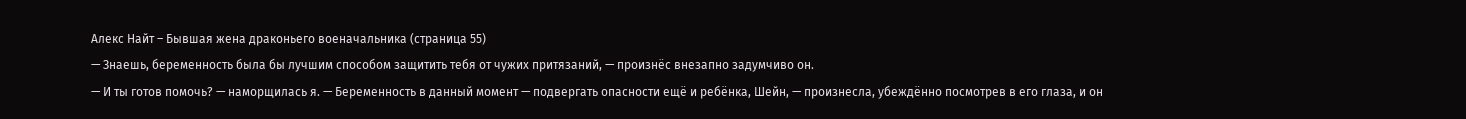Алекс Найт – Бывшая жена драконьего военачальника (страница 55)
— Знаешь, беременность была бы лучшим способом защитить тебя от чужих притязаний, — произнёс внезапно задумчиво он.
— И ты готов помочь? — наморщилась я. — Беременность в данный момент — подвергать опасности ещё и ребёнка, Шейн, — произнесла, убеждённо посмотрев в его глаза, и он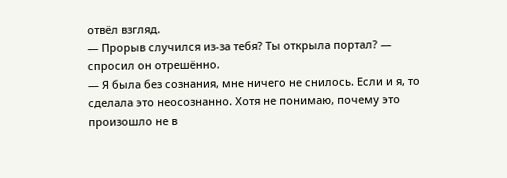отвёл взгляд.
— Прорыв случился из-за тебя? Ты открыла портал? — спросил он отрешённо.
— Я была без сознания, мне ничего не снилось. Если и я, то сделала это неосознанно. Хотя не понимаю, почему это произошло не в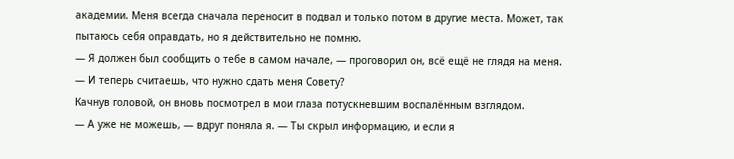академии. Меня всегда сначала переносит в подвал и только потом в другие места. Может, так пытаюсь себя оправдать, но я действительно не помню.
— Я должен был сообщить о тебе в самом начале, — проговорил он, всё ещё не глядя на меня.
— И теперь считаешь, что нужно сдать меня Совету?
Качнув головой, он вновь посмотрел в мои глаза потускневшим воспалённым взглядом.
— А уже не можешь, — вдруг поняла я. — Ты скрыл информацию, и если я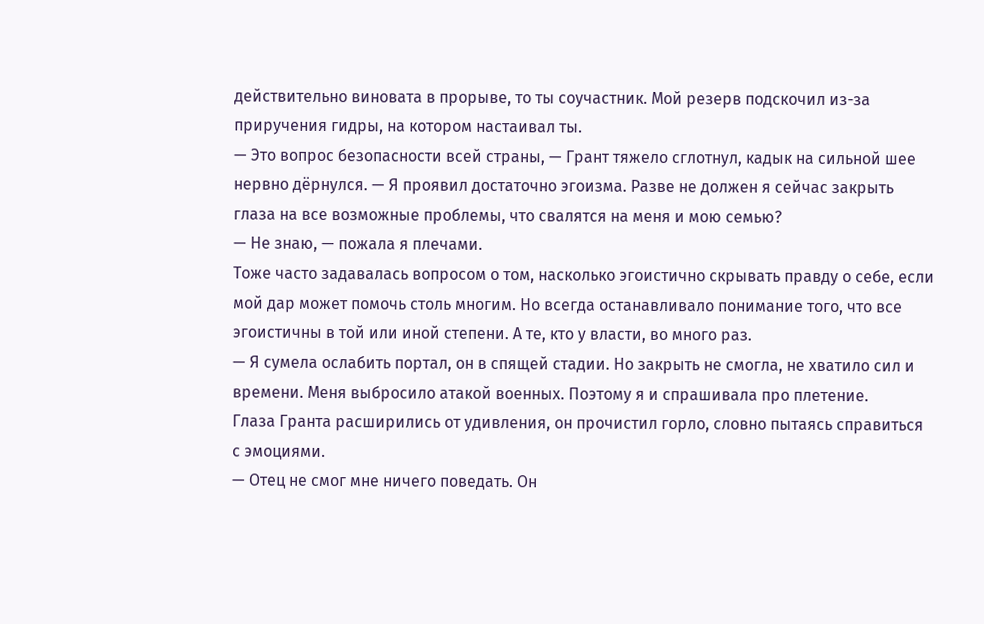действительно виновата в прорыве, то ты соучастник. Мой резерв подскочил из-за приручения гидры, на котором настаивал ты.
— Это вопрос безопасности всей страны, — Грант тяжело сглотнул, кадык на сильной шее нервно дёрнулся. — Я проявил достаточно эгоизма. Разве не должен я сейчас закрыть глаза на все возможные проблемы, что свалятся на меня и мою семью?
— Не знаю, — пожала я плечами.
Тоже часто задавалась вопросом о том, насколько эгоистично скрывать правду о себе, если мой дар может помочь столь многим. Но всегда останавливало понимание того, что все эгоистичны в той или иной степени. А те, кто у власти, во много раз.
— Я сумела ослабить портал, он в спящей стадии. Но закрыть не смогла, не хватило сил и времени. Меня выбросило атакой военных. Поэтому я и спрашивала про плетение.
Глаза Гранта расширились от удивления, он прочистил горло, словно пытаясь справиться с эмоциями.
— Отец не смог мне ничего поведать. Он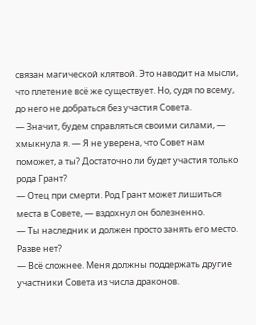связан магической клятвой. Это наводит на мысли, что плетение всё же существует. Но, судя по всему, до него не добраться без участия Совета.
— Значит, будем справляться своими силами, — хмыкнула я. — Я не уверена, что Совет нам поможет, а ты? Достаточно ли будет участия только рода Грант?
— Отец при смерти. Род Грант может лишиться места в Совете, — вздохнул он болезненно.
— Ты наследник и должен просто занять его место. Разве нет?
— Всё сложнее. Меня должны поддержать другие участники Совета из числа драконов.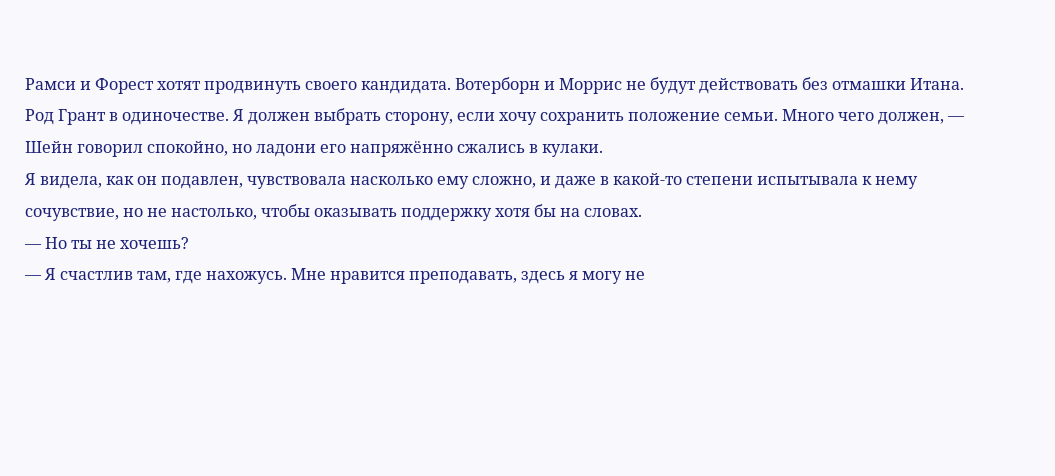Рамси и Форест хотят продвинуть своего кандидата. Вотерборн и Моррис не будут действовать без отмашки Итана. Род Грант в одиночестве. Я должен выбрать сторону, если хочу сохранить положение семьи. Много чего должен, — Шейн говорил спокойно, но ладони его напряжённо сжались в кулаки.
Я видела, как он подавлен, чувствовала насколько ему сложно, и даже в какой-то степени испытывала к нему сочувствие, но не настолько, чтобы оказывать поддержку хотя бы на словах.
— Но ты не хочешь?
— Я счастлив там, где нахожусь. Мне нравится преподавать, здесь я могу не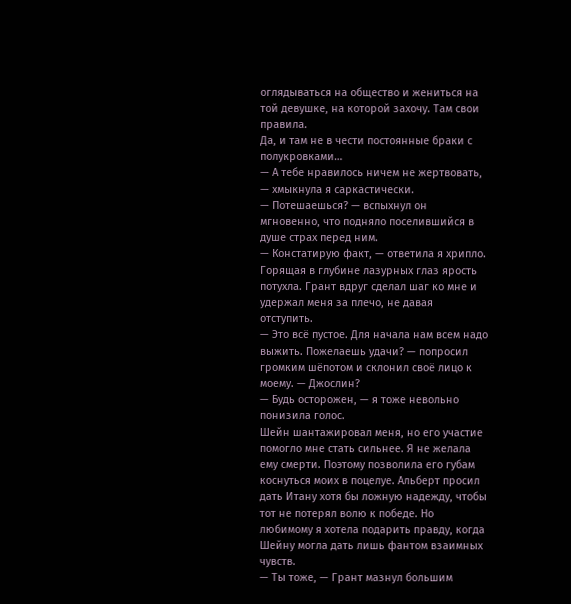оглядываться на общество и жениться на той девушке, на которой захочу. Там свои правила.
Да, и там не в чести постоянные браки с полукровками…
— А тебе нравилось ничем не жертвовать, — хмыкнула я саркастически.
— Потешаешься? — вспыхнул он мгновенно, что подняло поселившийся в душе страх перед ним.
— Констатирую факт, — ответила я хрипло.
Горящая в глубине лазурных глаз ярость потухла. Грант вдруг сделал шаг ко мне и удержал меня за плечо, не давая отступить.
— Это всё пустое. Для начала нам всем надо выжить. Пожелаешь удачи? — попросил громким шёпотом и склонил своё лицо к моему. — Джослин?
— Будь осторожен, — я тоже невольно понизила голос.
Шейн шантажировал меня, но его участие помогло мне стать сильнее. Я не желала ему смерти. Поэтому позволила его губам коснуться моих в поцелуе. Альберт просил дать Итану хотя бы ложную надежду, чтобы тот не потерял волю к победе. Но любимому я хотела подарить правду, когда Шейну могла дать лишь фантом взаимных чувств.
— Ты тоже, — Грант мазнул большим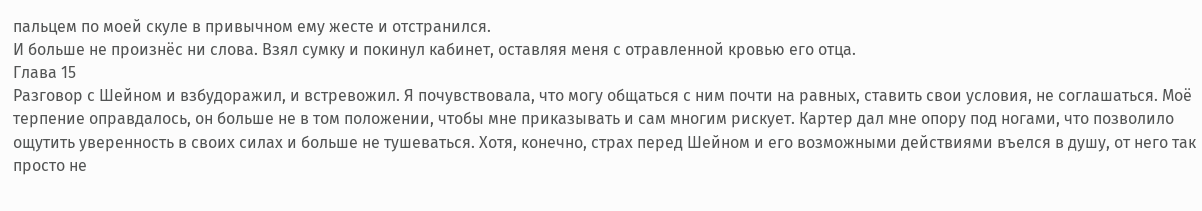пальцем по моей скуле в привычном ему жесте и отстранился.
И больше не произнёс ни слова. Взял сумку и покинул кабинет, оставляя меня с отравленной кровью его отца.
Глава 15
Разговор с Шейном и взбудоражил, и встревожил. Я почувствовала, что могу общаться с ним почти на равных, ставить свои условия, не соглашаться. Моё терпение оправдалось, он больше не в том положении, чтобы мне приказывать и сам многим рискует. Картер дал мне опору под ногами, что позволило ощутить уверенность в своих силах и больше не тушеваться. Хотя, конечно, страх перед Шейном и его возможными действиями въелся в душу, от него так просто не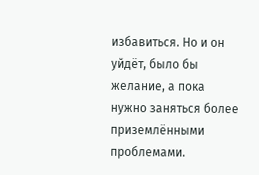избавиться. Но и он уйдёт, было бы желание, а пока нужно заняться более приземлёнными проблемами.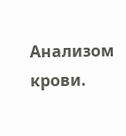Анализом крови.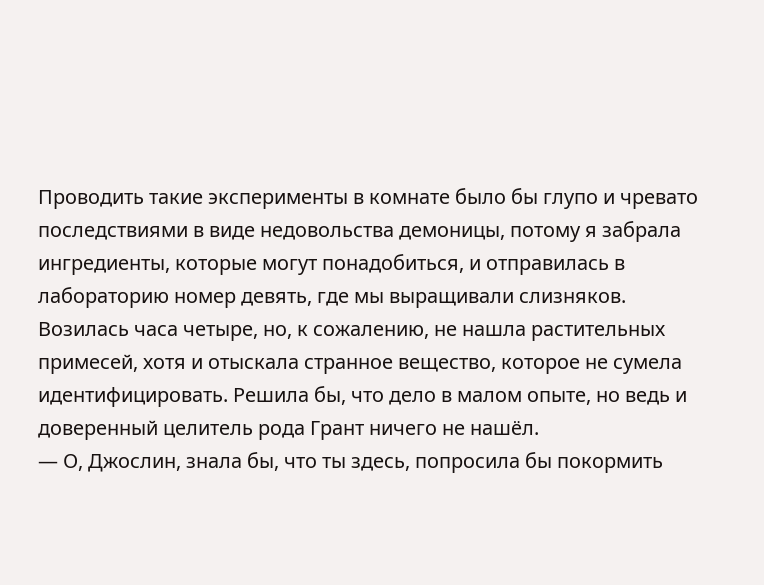Проводить такие эксперименты в комнате было бы глупо и чревато последствиями в виде недовольства демоницы, потому я забрала ингредиенты, которые могут понадобиться, и отправилась в лабораторию номер девять, где мы выращивали слизняков. Возилась часа четыре, но, к сожалению, не нашла растительных примесей, хотя и отыскала странное вещество, которое не сумела идентифицировать. Решила бы, что дело в малом опыте, но ведь и доверенный целитель рода Грант ничего не нашёл.
— О, Джослин, знала бы, что ты здесь, попросила бы покормить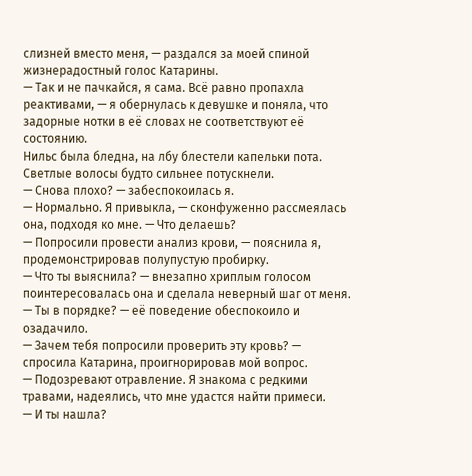слизней вместо меня, — раздался за моей спиной жизнерадостный голос Катарины.
— Так и не пачкайся, я сама. Всё равно пропахла реактивами, — я обернулась к девушке и поняла, что задорные нотки в её словах не соответствуют её состоянию.
Нильс была бледна, на лбу блестели капельки пота. Светлые волосы будто сильнее потускнели.
— Снова плохо? — забеспокоилась я.
— Нормально. Я привыкла, — сконфуженно рассмеялась она, подходя ко мне. — Что делаешь?
— Попросили провести анализ крови, — пояснила я, продемонстрировав полупустую пробирку.
— Что ты выяснила? — внезапно хриплым голосом поинтересовалась она и сделала неверный шаг от меня.
— Ты в порядке? — её поведение обеспокоило и озадачило.
— Зачем тебя попросили проверить эту кровь? — спросила Катарина, проигнорировав мой вопрос.
— Подозревают отравление. Я знакома с редкими травами, надеялись, что мне удастся найти примеси.
— И ты нашла?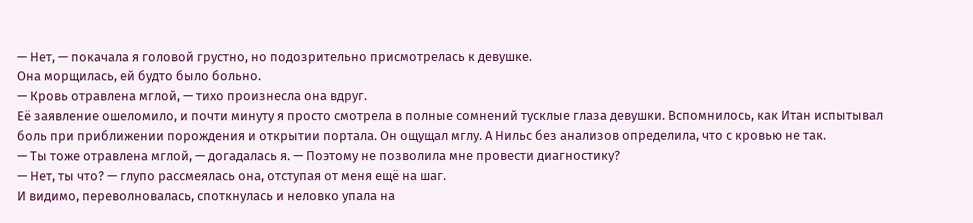— Нет, — покачала я головой грустно, но подозрительно присмотрелась к девушке.
Она морщилась, ей будто было больно.
— Кровь отравлена мглой, — тихо произнесла она вдруг.
Её заявление ошеломило, и почти минуту я просто смотрела в полные сомнений тусклые глаза девушки. Вспомнилось, как Итан испытывал боль при приближении порождения и открытии портала. Он ощущал мглу. А Нильс без анализов определила, что с кровью не так.
— Ты тоже отравлена мглой, — догадалась я. — Поэтому не позволила мне провести диагностику?
— Нет, ты что? — глупо рассмеялась она, отступая от меня ещё на шаг.
И видимо, переволновалась, споткнулась и неловко упала на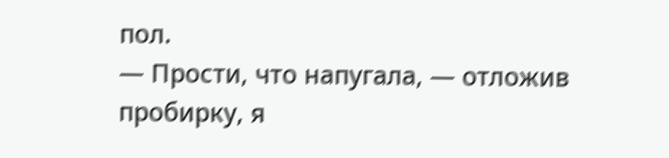пол.
— Прости, что напугала, — отложив пробирку, я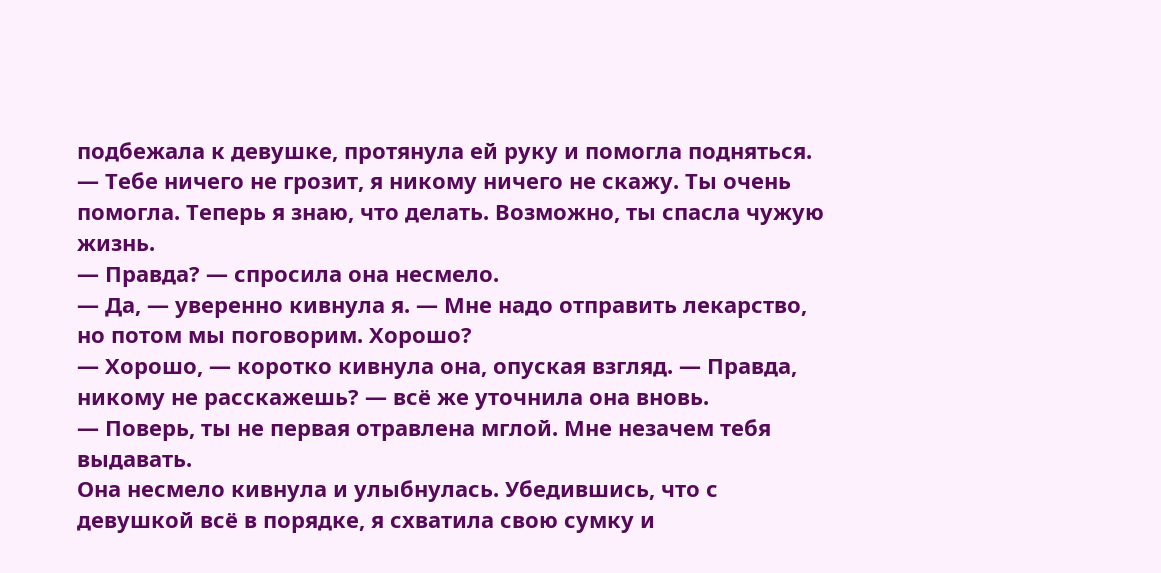подбежала к девушке, протянула ей руку и помогла подняться. — Тебе ничего не грозит, я никому ничего не скажу. Ты очень помогла. Теперь я знаю, что делать. Возможно, ты спасла чужую жизнь.
— Правда? — спросила она несмело.
— Да, — уверенно кивнула я. — Мне надо отправить лекарство, но потом мы поговорим. Хорошо?
— Хорошо, — коротко кивнула она, опуская взгляд. — Правда, никому не расскажешь? — всё же уточнила она вновь.
— Поверь, ты не первая отравлена мглой. Мне незачем тебя выдавать.
Она несмело кивнула и улыбнулась. Убедившись, что с девушкой всё в порядке, я схватила свою сумку и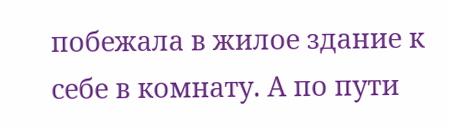побежала в жилое здание к себе в комнату. А по пути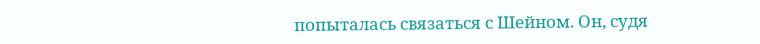попыталась связаться с Шейном. Он, судя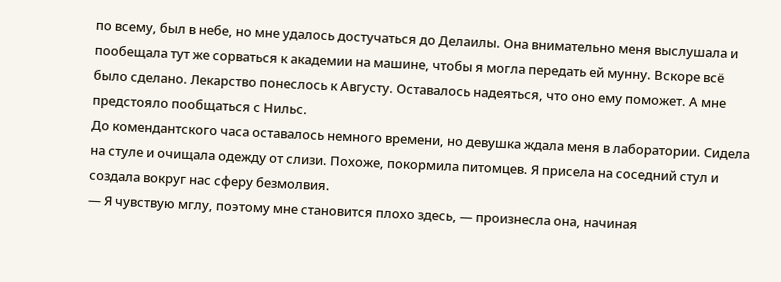по всему, был в небе, но мне удалось достучаться до Делаилы. Она внимательно меня выслушала и пообещала тут же сорваться к академии на машине, чтобы я могла передать ей мунну. Вскоре всё было сделано. Лекарство понеслось к Августу. Оставалось надеяться, что оно ему поможет. А мне предстояло пообщаться с Нильс.
До комендантского часа оставалось немного времени, но девушка ждала меня в лаборатории. Сидела на стуле и очищала одежду от слизи. Похоже, покормила питомцев. Я присела на соседний стул и создала вокруг нас сферу безмолвия.
— Я чувствую мглу, поэтому мне становится плохо здесь, — произнесла она, начиная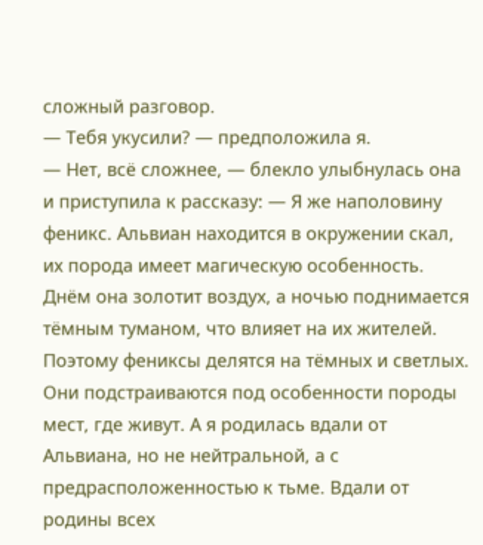сложный разговор.
— Тебя укусили? — предположила я.
— Нет, всё сложнее, — блекло улыбнулась она и приступила к рассказу: — Я же наполовину феникс. Альвиан находится в окружении скал, их порода имеет магическую особенность. Днём она золотит воздух, а ночью поднимается тёмным туманом, что влияет на их жителей. Поэтому фениксы делятся на тёмных и светлых. Они подстраиваются под особенности породы мест, где живут. А я родилась вдали от Альвиана, но не нейтральной, а с предрасположенностью к тьме. Вдали от родины всех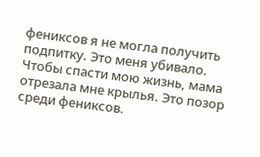фениксов я не могла получить подпитку. Это меня убивало. Чтобы спасти мою жизнь, мама отрезала мне крылья. Это позор среди фениксов.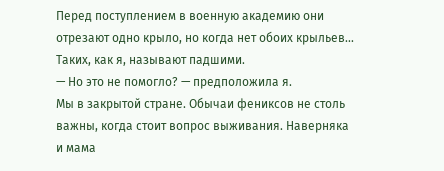Перед поступлением в военную академию они отрезают одно крыло, но когда нет обоих крыльев... Таких, как я, называют падшими.
— Но это не помогло? — предположила я.
Мы в закрытой стране. Обычаи фениксов не столь важны, когда стоит вопрос выживания. Наверняка и мама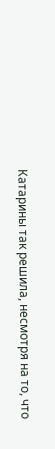Катарины так решила, несмотря на то, что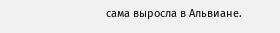сама выросла в Альвиане.